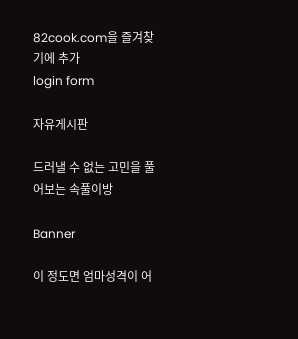82cook.com을 즐겨찾기에 추가
login form

자유게시판

드러낼 수 없는 고민을 풀어보는 속풀이방

Banner

이 정도면 엄마성격이 어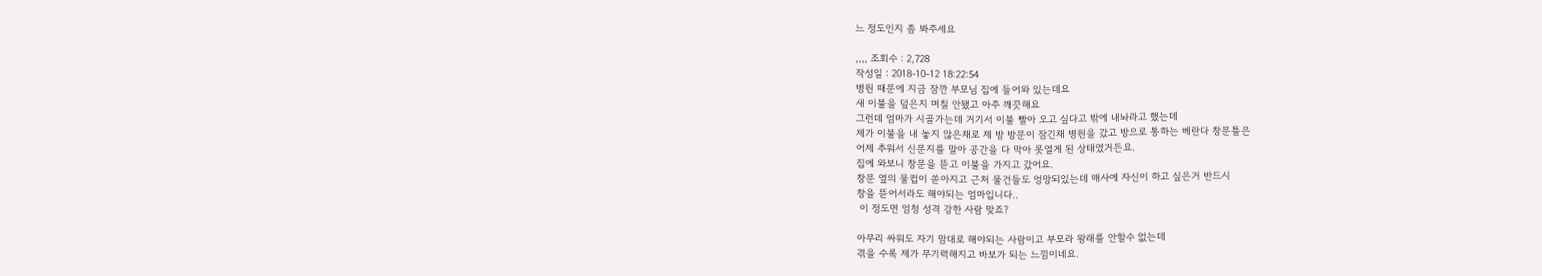느 정도인지 좀 봐주세요

,,,, 조회수 : 2,728
작성일 : 2018-10-12 18:22:54
병원 때문에 지금 잠깐 부모님 집에 들어와 있는데요
새 이불을 덮은지 며칠 안됐고 아주 깨끗해요
그런데 엄마가 시골가는데 거기서 이불 빨아 오고 싶다고 밖에 내놔라고 했는데
제가 이불을 내 놓지 않은채로 제 방 방문이 잠긴채 병원을 갔고 방으로 통하는 베란다 창문틀은
어제 추워서 신문지를 말아 공간을 다 막아 못열게 된 상태였거든요.
집에 와보니 창문을 뜯고 이불을 가지고 갔어요.
창문 옆의 물컵이 쏟아지고 근처 물건들도 엉망되있는데 매사에 자신이 하고 싶은거 반드시
창을 뜯어서라도 해야되는 엄마입니다..
 이 정도면 엄청 성격 강한 사람 맞죠?

아무리 싸워도 자기 맘대로 해야되는 사람이고 부모라 왕래를 안할수 없는데
겪을 수록 제가 무기력해지고 바보가 되는 느낌이네요.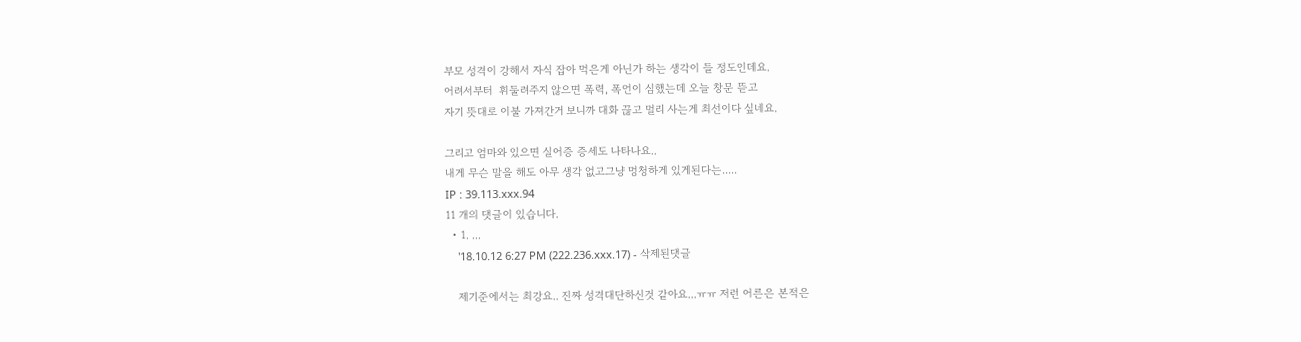부모 성격이 강해서 자식 잡아 먹은게 아닌가 하는 생각이 들 정도인데요.
어려서부터  휘둘려주지 않으면 폭력, 폭언이 심했는데 오늘 창문 뜯고
자기 뜻대로 이불 가져간거 보니까 대화 끊고 멀리 사는게 최선이다 싶네요.

그리고 엄마와 있으면 실어증 증세도 나타나요..
내게 무슨 말을 해도 아무 생각 없고그냥 멍청하게 있게된다는.....
IP : 39.113.xxx.94
11 개의 댓글이 있습니다.
  • 1. ...
    '18.10.12 6:27 PM (222.236.xxx.17) - 삭제된댓글

    제기준에서는 최강요.. 진짜 성격대단하신것 같아요...ㅠㅠ 저런 어른은 본적은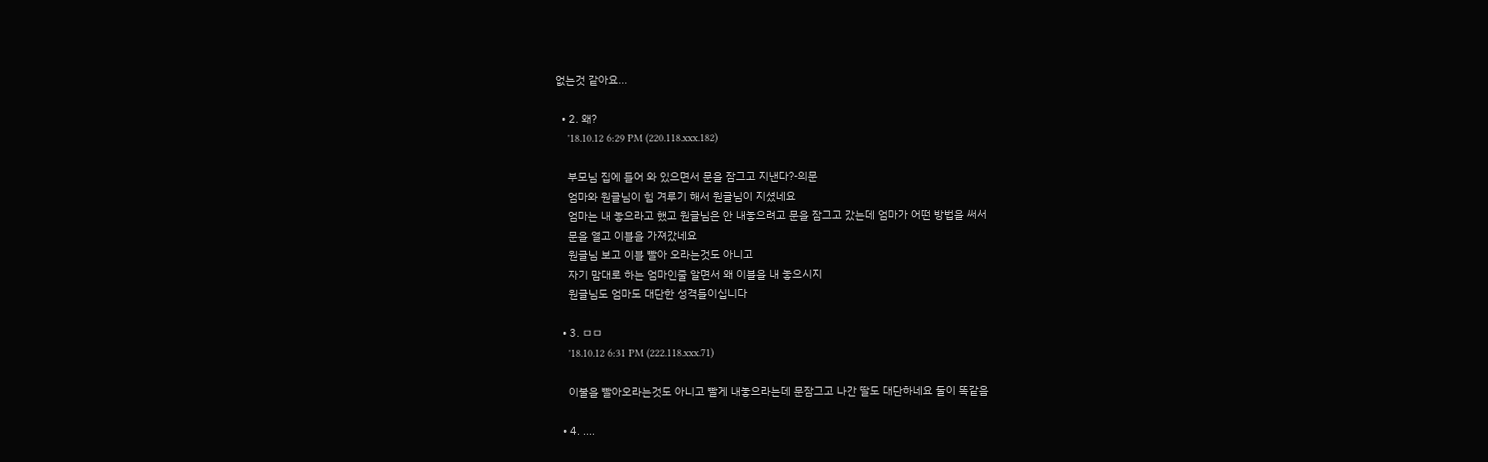없는것 같아요...

  • 2. 왜?
    '18.10.12 6:29 PM (220.118.xxx.182)

    부모님 집에 들어 와 있으면서 문을 잠그고 지낸다?-의문
    엄마와 원글님이 힘 겨루기 해서 원글님이 지셨네요
    엄마는 내 놓으라고 했고 원글님은 안 내놓으려고 문을 잠그고 갔는데 엄마가 어떤 방법을 써서
    문을 열고 이블을 가져갔네요
    원글님 보고 이블 빨아 오라는것도 아니고
    자기 맘대로 하는 엄마인줄 알면서 왜 이블을 내 놓으시지
    원글님도 엄마도 대단한 성격들이십니다

  • 3. ㅁㅁ
    '18.10.12 6:31 PM (222.118.xxx.71)

    이불을 빨아오라는것도 아니고 빨게 내놓으라는데 문잠그고 나간 딸도 대단하네요 둘이 똑같음

  • 4. ....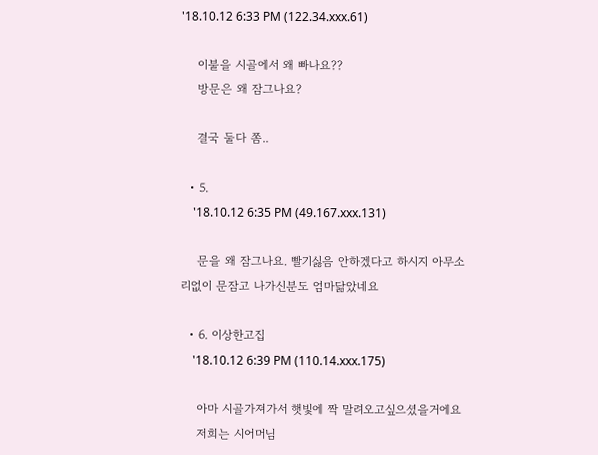'18.10.12 6:33 PM (122.34.xxx.61)

    이불을 시골에서 왜 빠나요??
    방문은 왜 잠그나요?

    결국 둘다 쫌..

  • 5.
    '18.10.12 6:35 PM (49.167.xxx.131)

    문을 왜 잠그나요. 빨기싫음 안하겠다고 하시지 아무소리없이 문잠고 나가신분도 엄마닮았네요

  • 6. 이상한고집
    '18.10.12 6:39 PM (110.14.xxx.175)

    아마 시골가져가서 햇빛에 짝 말려오고싶으셨을거에요
    저희는 시어머님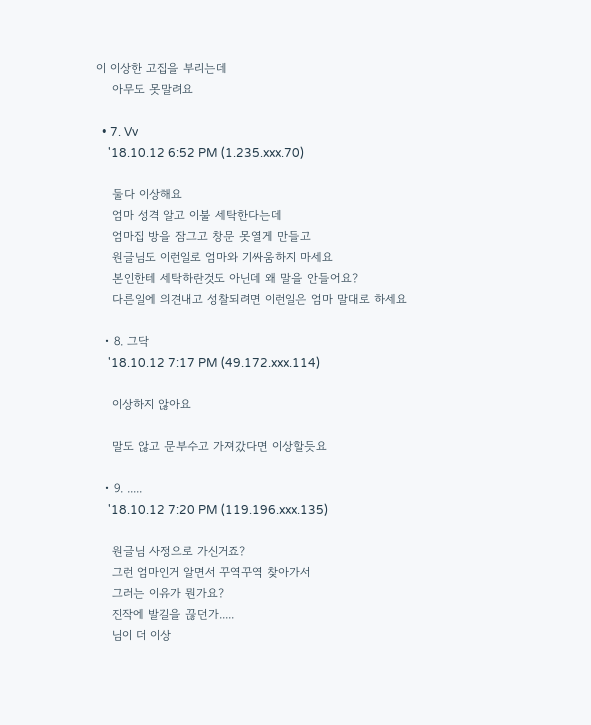이 이상한 고집을 부리는데
    아무도 못말려요

  • 7. Vv
    '18.10.12 6:52 PM (1.235.xxx.70)

    둘다 이상해요
    엄마 성격 알고 이불 세탁한다는데
    엄마집 방을 잠그고 창문 못열게 만들고
    원글님도 이런일로 엄마와 기싸움하지 마세요
    본인한테 세탁하란것도 아닌데 왜 말을 안들어요?
    다른일에 의견내고 성찰되려면 이런일은 엄마 말대로 하세요

  • 8. 그닥
    '18.10.12 7:17 PM (49.172.xxx.114)

    이상하지 않아요

    말도 않고 문부수고 가져갔다면 이상할듯요

  • 9. .....
    '18.10.12 7:20 PM (119.196.xxx.135)

    원글님 사정으로 가신거죠?
    그런 엄마인거 알면서 꾸역꾸역 찾아가서
    그러는 이유가 뭔가요?
    진작에 발길을 끊던가.....
    님이 더 이상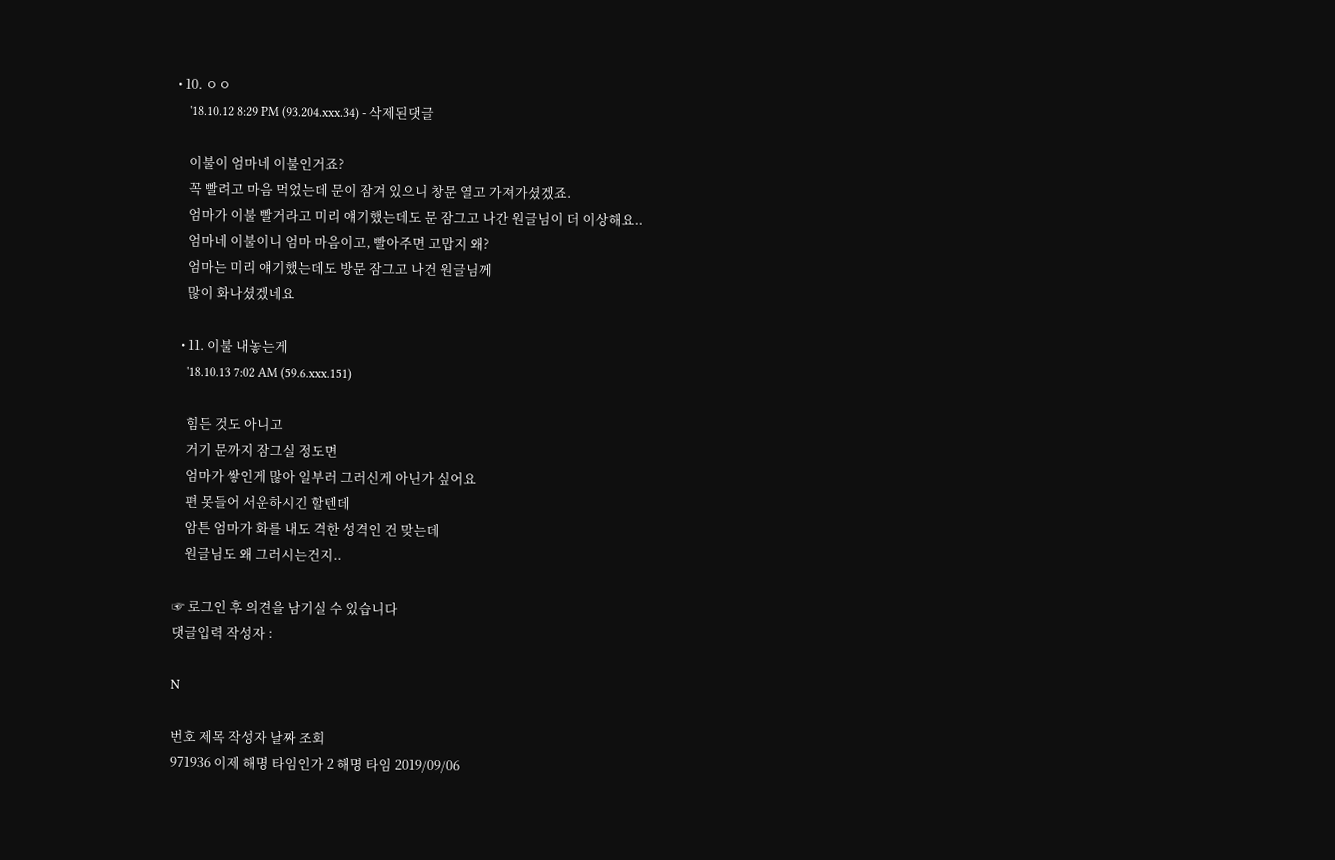• 10. ㅇㅇ
    '18.10.12 8:29 PM (93.204.xxx.34) - 삭제된댓글

    이불이 엄마네 이불인거죠?
    꼭 빨려고 마음 먹었는데 문이 잠겨 있으니 창문 열고 가져가셨겠죠.
    엄마가 이불 빨거라고 미리 얘기했는데도 문 잠그고 나간 원글님이 더 이상해요..
    엄마네 이불이니 엄마 마음이고, 빨아주면 고맙지 왜?
    엄마는 미리 얘기했는데도 방문 잠그고 나건 원글님께
    많이 화나셨겠네요

  • 11. 이불 내놓는게
    '18.10.13 7:02 AM (59.6.xxx.151)

    힘든 것도 아니고
    거기 문까지 잠그실 정도면
    엄마가 쌓인게 많아 일부러 그러신게 아닌가 싶어요
    편 못들어 서운하시긴 할텐데
    암튼 엄마가 화를 내도 격한 성격인 건 맞는데
    원글님도 왜 그러시는건지..

☞ 로그인 후 의견을 남기실 수 있습니다
댓글입력 작성자 :

N

번호 제목 작성자 날짜 조회
971936 이제 해명 타임인가 2 해명 타임 2019/09/06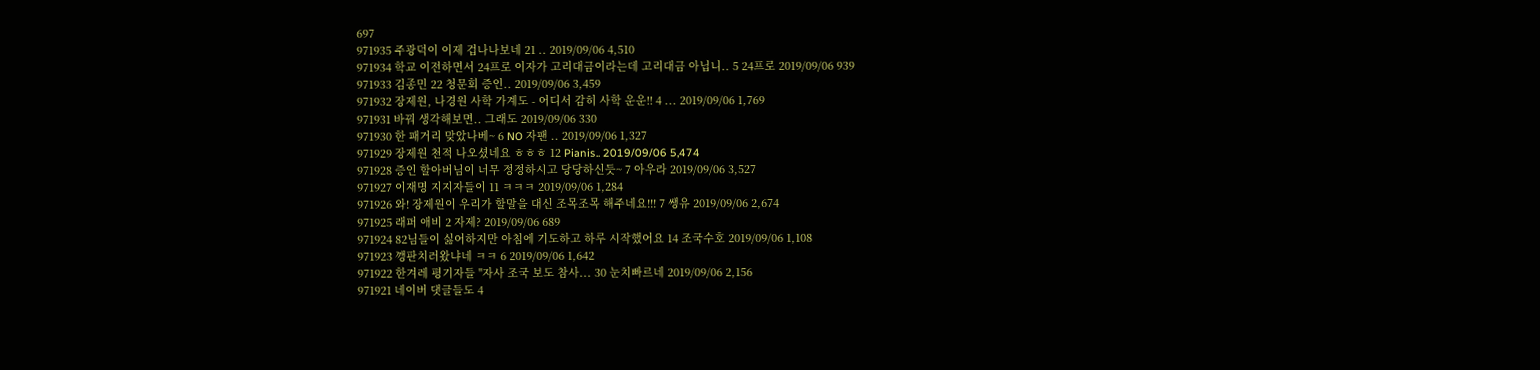697
971935 주광덕이 이제 겁나나보네 21 .. 2019/09/06 4,510
971934 학교 이전하면서 24프로 이자가 고리대금이라는데 고리대금 아닙니.. 5 24프로 2019/09/06 939
971933 김종민 22 청문회 증인.. 2019/09/06 3,459
971932 장제원, 나경원 사학 가계도 - 어디서 감히 사학 운운!! 4 ... 2019/09/06 1,769
971931 바꿔 생각해보면.. 그래도 2019/09/06 330
971930 한 패거리 맞았나베~ 6 NO 자팬 .. 2019/09/06 1,327
971929 장제원 천적 나오셨네요 ㅎㅎㅎ 12 Pianis.. 2019/09/06 5,474
971928 증인 할아버님이 너무 정정하시고 당당하신듯~ 7 아우라 2019/09/06 3,527
971927 이재명 지지자들이 11 ㅋㅋㅋ 2019/09/06 1,284
971926 와! 장제원이 우리가 할말을 대신 조목조목 해주네요!!! 7 쌩유 2019/09/06 2,674
971925 래퍼 애비 2 자제? 2019/09/06 689
971924 82님들이 싫어하지만 아침에 기도하고 하루 시작했어요 14 조국수호 2019/09/06 1,108
971923 깽판치러왔냐네 ㅋㅋ 6 2019/09/06 1,642
971922 한겨레 평기자들 "자사 조국 보도 참사... 30 눈치빠르네 2019/09/06 2,156
971921 네이버 댓글들도 4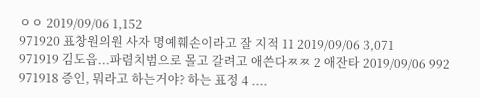ㅇㅇ 2019/09/06 1,152
971920 표창원의원 사자 명예훼손이라고 잘 지적 11 2019/09/06 3,071
971919 김도읍...파렴치범으로 몰고 갈려고 애쓴다ㅉㅉ 2 애잔타 2019/09/06 992
971918 증인, 뭐라고 하는거야? 하는 표정 4 ....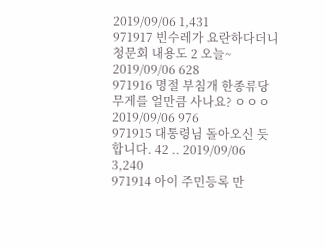2019/09/06 1,431
971917 빈수레가 요란하다더니 청문회 내용도 2 오늘~ 2019/09/06 628
971916 명절 부침개 한종류당 무게를 얼만큼 사나요? ㅇㅇㅇ 2019/09/06 976
971915 대통령님 돌아오신 듯합니다. 42 .. 2019/09/06 3,240
971914 아이 주민등록 만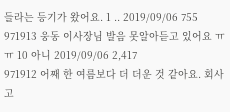들라는 등기가 왔어요. 1 .. 2019/09/06 755
971913 웅동 이사장님 발음 못알아듣고 있어요 ㅠㅠ 10 아니 2019/09/06 2,417
971912 어째 한 여름보다 더 더운 것 같아요. 회사고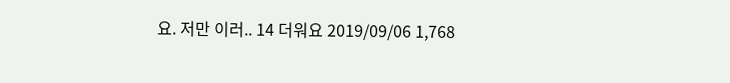요. 저만 이러.. 14 더워요 2019/09/06 1,768